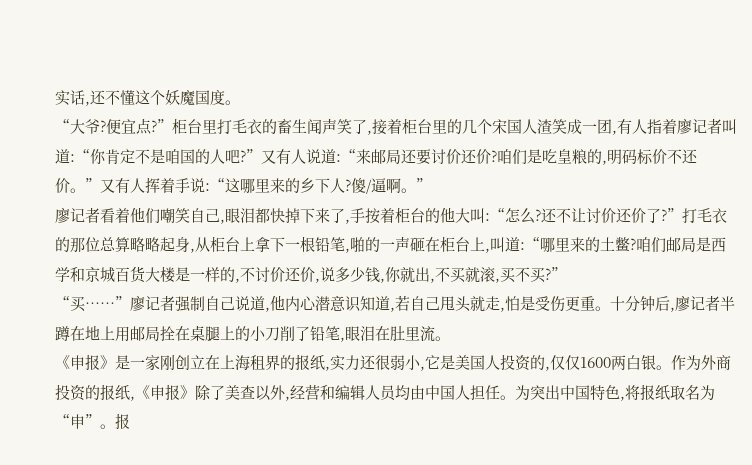实话,还不懂这个妖魔国度。
“大爷?便宜点?”柜台里打毛衣的畜生闻声笑了,接着柜台里的几个宋国人渣笑成一团,有人指着廖记者叫道:“你肯定不是咱国的人吧?”又有人说道:“来邮局还要讨价还价?咱们是吃皇粮的,明码标价不还价。”又有人挥着手说:“这哪里来的乡下人?傻/逼啊。”
廖记者看着他们嘲笑自己,眼泪都快掉下来了,手按着柜台的他大叫:“怎么?还不让讨价还价了?”打毛衣的那位总算略略起身,从柜台上拿下一根铅笔,啪的一声砸在柜台上,叫道:“哪里来的土鳖?咱们邮局是西学和京城百货大楼是一样的,不讨价还价,说多少钱,你就出,不买就滚,买不买?”
“买……”廖记者强制自己说道,他内心潜意识知道,若自己甩头就走,怕是受伤更重。十分钟后,廖记者半蹲在地上用邮局拴在桌腿上的小刀削了铅笔,眼泪在肚里流。
《申报》是一家刚创立在上海租界的报纸,实力还很弱小,它是美国人投资的,仅仅1600两白银。作为外商投资的报纸,《申报》除了美查以外,经营和编辑人员均由中国人担任。为突出中国特色,将报纸取名为“申”。报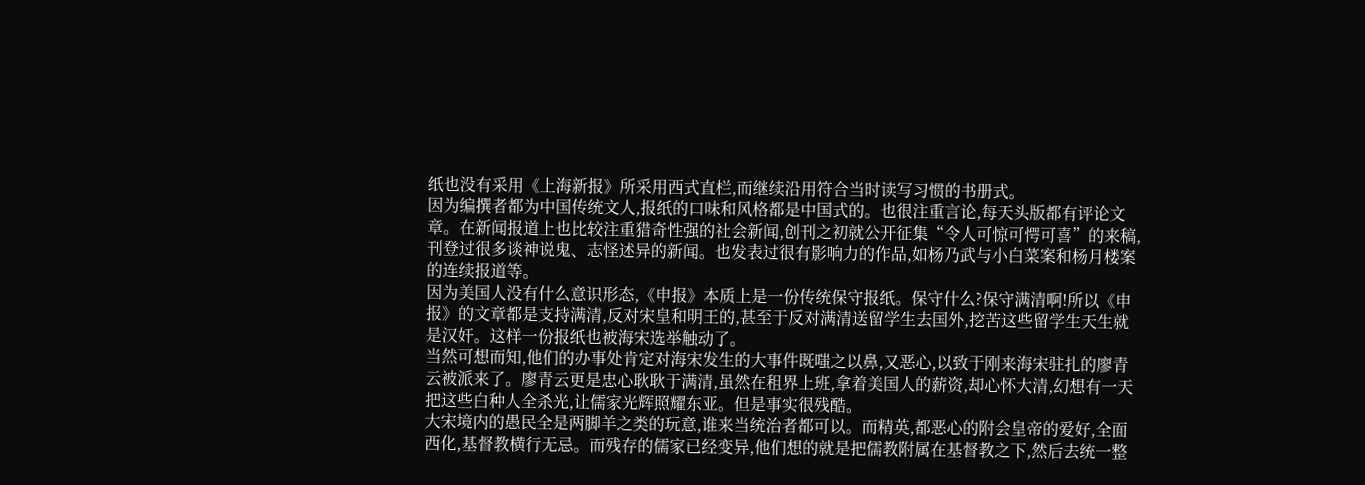纸也没有采用《上海新报》所采用西式直栏,而继续沿用符合当时读写习惯的书册式。
因为编撰者都为中国传统文人,报纸的口味和风格都是中国式的。也很注重言论,每天头版都有评论文章。在新闻报道上也比较注重猎奇性强的社会新闻,创刊之初就公开征集“令人可惊可愕可喜”的来稿,刊登过很多谈神说鬼、志怪述异的新闻。也发表过很有影响力的作品,如杨乃武与小白菜案和杨月楼案的连续报道等。
因为美国人没有什么意识形态,《申报》本质上是一份传统保守报纸。保守什么?保守满清啊!所以《申报》的文章都是支持满清,反对宋皇和明王的,甚至于反对满清送留学生去国外,挖苦这些留学生天生就是汉奸。这样一份报纸也被海宋选举触动了。
当然可想而知,他们的办事处肯定对海宋发生的大事件既嗤之以鼻,又恶心,以致于刚来海宋驻扎的廖青云被派来了。廖青云更是忠心耿耿于满清,虽然在租界上班,拿着美国人的薪资,却心怀大清,幻想有一天把这些白种人全杀光,让儒家光辉照耀东亚。但是事实很残酷。
大宋境内的愚民全是两脚羊之类的玩意,谁来当统治者都可以。而精英,都恶心的附会皇帝的爱好,全面西化,基督教横行无忌。而残存的儒家已经变异,他们想的就是把儒教附属在基督教之下,然后去统一整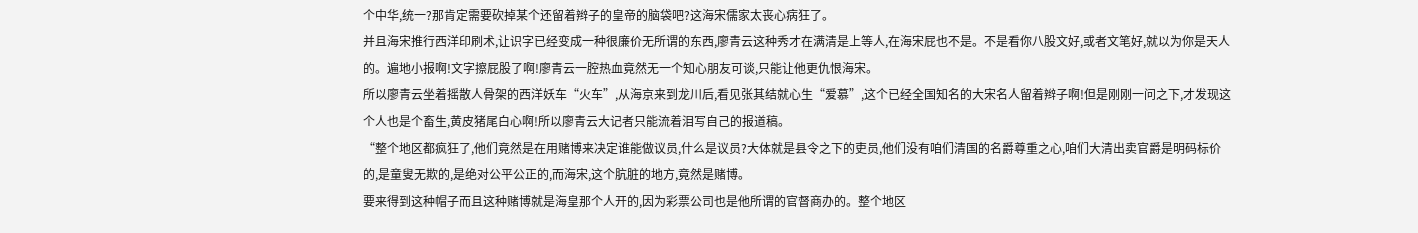个中华,统一?那肯定需要砍掉某个还留着辫子的皇帝的脑袋吧?这海宋儒家太丧心病狂了。
并且海宋推行西洋印刷术,让识字已经变成一种很廉价无所谓的东西,廖青云这种秀才在满清是上等人,在海宋屁也不是。不是看你八股文好,或者文笔好,就以为你是天人的。遍地小报啊!文字擦屁股了啊!廖青云一腔热血竟然无一个知心朋友可谈,只能让他更仇恨海宋。
所以廖青云坐着摇散人骨架的西洋妖车“火车”,从海京来到龙川后,看见张其结就心生“爱慕”,这个已经全国知名的大宋名人留着辫子啊!但是刚刚一问之下,才发现这个人也是个畜生,黄皮猪尾白心啊!所以廖青云大记者只能流着泪写自己的报道稿。
“整个地区都疯狂了,他们竟然是在用赌博来决定谁能做议员,什么是议员?大体就是县令之下的吏员,他们没有咱们清国的名爵尊重之心,咱们大清出卖官爵是明码标价的,是童叟无欺的,是绝对公平公正的,而海宋,这个肮脏的地方,竟然是赌博。
要来得到这种帽子而且这种赌博就是海皇那个人开的,因为彩票公司也是他所谓的官督商办的。整个地区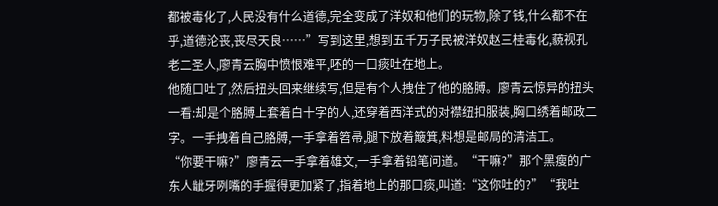都被毒化了,人民没有什么道德,完全变成了洋奴和他们的玩物,除了钱,什么都不在乎,道德沦丧,丧尽天良……”写到这里,想到五千万子民被洋奴赵三桂毒化,藐视孔老二圣人,廖青云胸中愤恨难平,呸的一口痰吐在地上。
他随口吐了,然后扭头回来继续写,但是有个人拽住了他的胳膊。廖青云惊异的扭头一看:却是个胳膊上套着白十字的人,还穿着西洋式的对襟纽扣服装,胸口绣着邮政二字。一手拽着自己胳膊,一手拿着笤帚,腿下放着簸箕,料想是邮局的清洁工。
“你要干嘛?”廖青云一手拿着雄文,一手拿着铅笔问道。“干嘛?”那个黑瘦的广东人龇牙咧嘴的手握得更加紧了,指着地上的那口痰,叫道:“这你吐的?”“我吐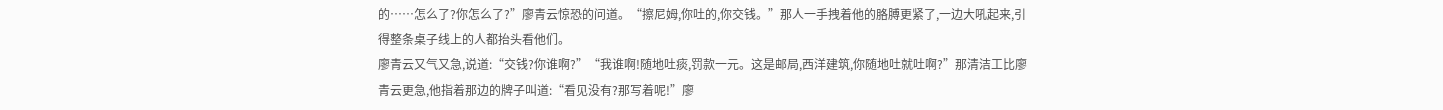的……怎么了?你怎么了?”廖青云惊恐的问道。“擦尼姆,你吐的,你交钱。”那人一手拽着他的胳膊更紧了,一边大吼起来,引得整条桌子线上的人都抬头看他们。
廖青云又气又急,说道:“交钱?你谁啊?”“我谁啊!随地吐痰,罚款一元。这是邮局,西洋建筑,你随地吐就吐啊?”那清洁工比廖青云更急,他指着那边的牌子叫道:“看见没有?那写着呢!”廖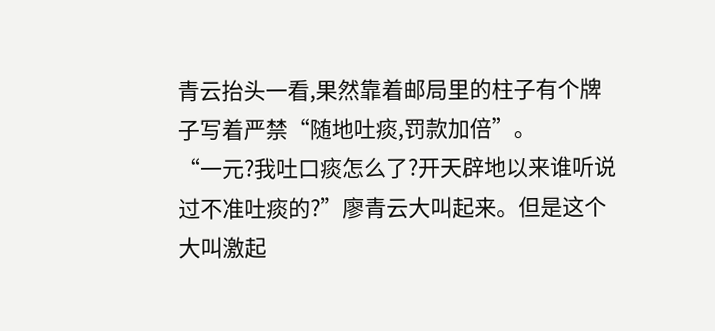青云抬头一看,果然靠着邮局里的柱子有个牌子写着严禁“随地吐痰,罚款加倍”。
“一元?我吐口痰怎么了?开天辟地以来谁听说过不准吐痰的?”廖青云大叫起来。但是这个大叫激起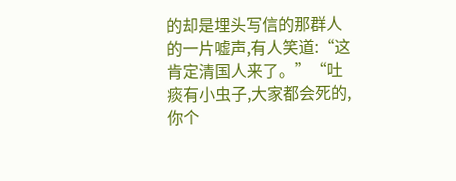的却是埋头写信的那群人的一片嘘声,有人笑道:“这肯定清国人来了。”“吐痰有小虫子,大家都会死的,你个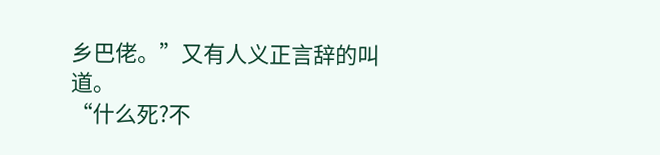乡巴佬。”又有人义正言辞的叫道。
“什么死?不